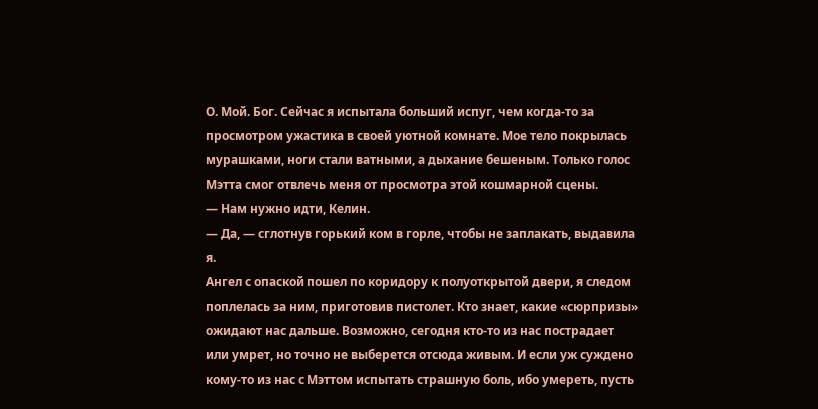О. Мой. Бог. Сейчас я испытала больший испуг, чем когда-то за просмотром ужастика в своей уютной комнате. Мое тело покрылась мурашками, ноги стали ватными, а дыхание бешеным. Только голос Мэтта смог отвлечь меня от просмотра этой кошмарной сцены.
— Нам нужно идти, Келин.
— Да, — сглотнув горький ком в горле, чтобы не заплакать, выдавила я.
Ангел с опаской пошел по коридору к полуоткрытой двери, я следом поплелась за ним, приготовив пистолет. Кто знает, какие «сюрпризы» ожидают нас дальше. Возможно, сегодня кто-то из нас пострадает или умрет, но точно не выберется отсюда живым. И если уж суждено кому-то из нас с Мэттом испытать страшную боль, ибо умереть, пусть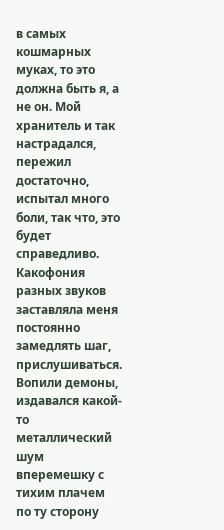в самых кошмарных муках, то это должна быть я, а не он. Мой хранитель и так настрадался, пережил достаточно, испытал много боли, так что, это будет справедливо.
Какофония разных звуков заставляла меня постоянно замедлять шаг, прислушиваться. Вопили демоны, издавался какой-то металлический шум вперемешку с тихим плачем по ту сторону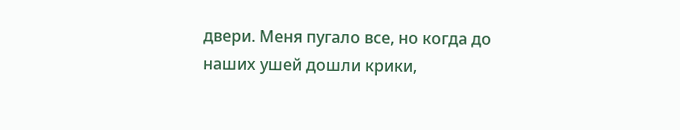двери. Меня пугало все, но когда до наших ушей дошли крики,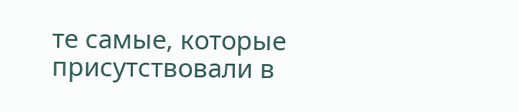те самые, которые присутствовали в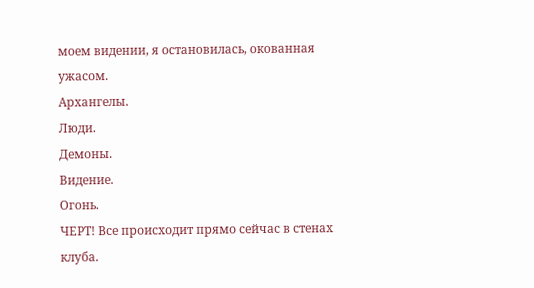моем видении, я остановилась, окованная ужасом.
Архангелы.
Люди.
Демоны.
Видение.
Огонь.
ЧЕРТ! Все происходит прямо сейчас в стенах клуба.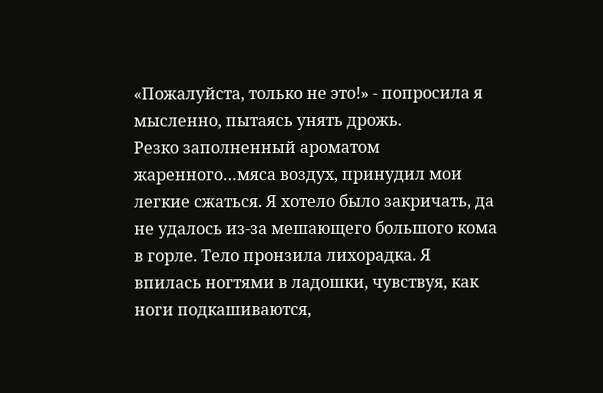«Пожалуйста, только не это!» - попросила я мысленно, пытаясь унять дрожь.
Резко заполненный ароматом жаренного…мяса воздух, принудил мои легкие сжаться. Я хотело было закричать, да не удалось из-за мешающего большого кома в горле. Тело пронзила лихорадка. Я впилась ногтями в ладошки, чувствуя, как ноги подкашиваются,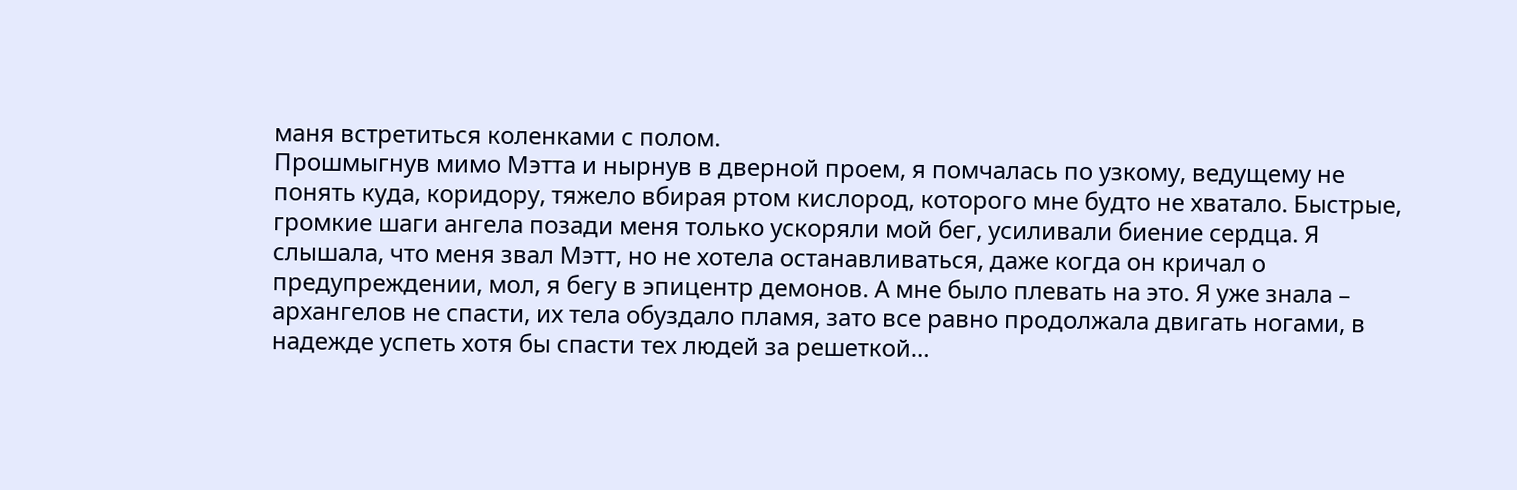маня встретиться коленками с полом.
Прошмыгнув мимо Мэтта и нырнув в дверной проем, я помчалась по узкому, ведущему не понять куда, коридору, тяжело вбирая ртом кислород, которого мне будто не хватало. Быстрые, громкие шаги ангела позади меня только ускоряли мой бег, усиливали биение сердца. Я слышала, что меня звал Мэтт, но не хотела останавливаться, даже когда он кричал о предупреждении, мол, я бегу в эпицентр демонов. А мне было плевать на это. Я уже знала – архангелов не спасти, их тела обуздало пламя, зато все равно продолжала двигать ногами, в надежде успеть хотя бы спасти тех людей за решеткой…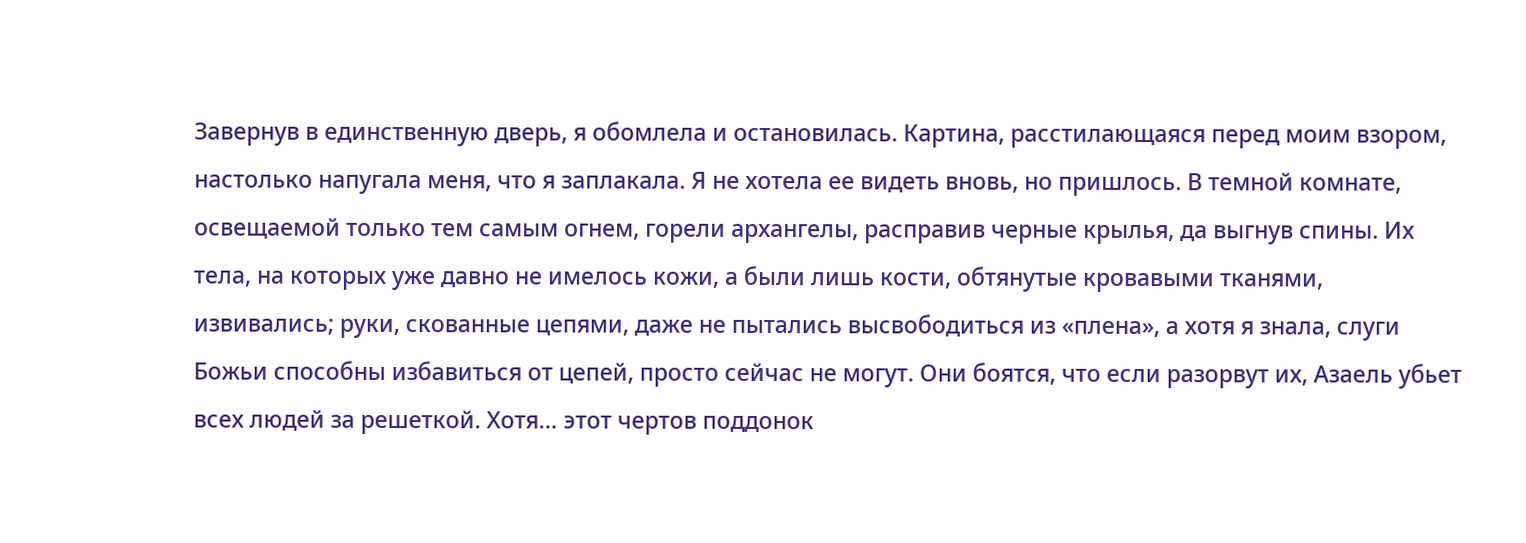Завернув в единственную дверь, я обомлела и остановилась. Картина, расстилающаяся перед моим взором, настолько напугала меня, что я заплакала. Я не хотела ее видеть вновь, но пришлось. В темной комнате, освещаемой только тем самым огнем, горели архангелы, расправив черные крылья, да выгнув спины. Их тела, на которых уже давно не имелось кожи, а были лишь кости, обтянутые кровавыми тканями, извивались; руки, скованные цепями, даже не пытались высвободиться из «плена», а хотя я знала, слуги Божьи способны избавиться от цепей, просто сейчас не могут. Они боятся, что если разорвут их, Азаель убьет всех людей за решеткой. Хотя… этот чертов поддонок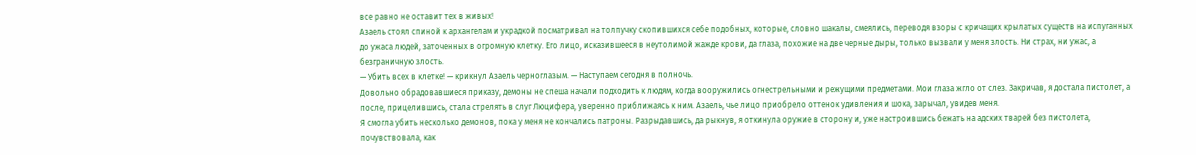все равно не оставит тех в живых!
Азаель стоял спиной к архангелам и украдкой посматривал на толпучку скопившихся себе подобных, которые, словно шакалы, смеялись, переводя взоры с кричащих крылатых существ на испуганных до ужаса людей, заточенных в огромную клетку. Его лицо, исказившееся в неутолимой жажде крови, да глаза, похожие на две черные дыры, только вызвали у меня злость. Ни страх, ни ужас, а безграничную злость.
— Убить всех в клетке! — крикнул Азаель черноглазым. — Наступаем сегодня в полночь.
Довольно обрадовавшиеся приказу, демоны не спеша начали подходить к людям, когда вооружились огнестрельными и режущими предметами. Мои глаза жгло от слез. Закричав, я достала пистолет, а после, прицелившись, стала стрелять в слуг Люцифера, уверенно приближаясь к ним. Азаель, чье лицо приобрело оттенок удивления и шока, зарычал, увидев меня.
Я смогла убить несколько демонов, пока у меня не кончались патроны. Разрыдавшись, да рыкнув, я откинула оружие в сторону и, уже настроившись бежать на адских тварей без пистолета, почувствовала, как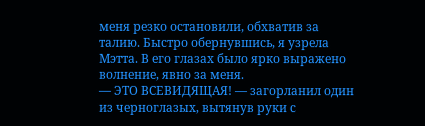меня резко остановили, обхватив за талию. Быстро обернувшись, я узрела Мэтта. В его глазах было ярко выражено волнение, явно за меня.
— ЭТО ВСЕВИДЯЩАЯ! — загорланил один из черноглазых, вытянув руки с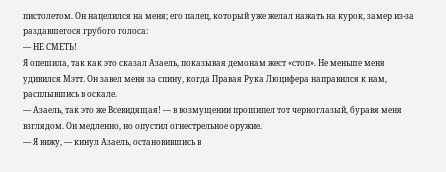пистолетом. Он нацелился на меня; его палец, который уже желал нажать на курок, замер из-за раздавшегося грубого голоса:
— НЕ СМЕТЬ!
Я опешила, так как это сказал Азаель, показывая демонам жест «стоп». Не меньше меня удивился Мэтт. Он завел меня за спину, когда Правая Рука Люцифера направился к нам, расплывшись в оскале.
— Азаель, так это же Всевидящая! — в возмущении прошипел тот черноглазый, буравя меня взглядом. Он медленно, но опустил огнестрельное оружие.
— Я вижу, — кинул Азаель, остановившись в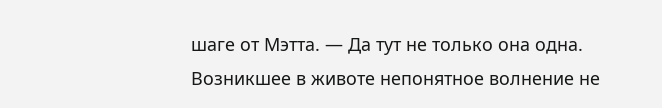шаге от Мэтта. — Да тут не только она одна.
Возникшее в животе непонятное волнение не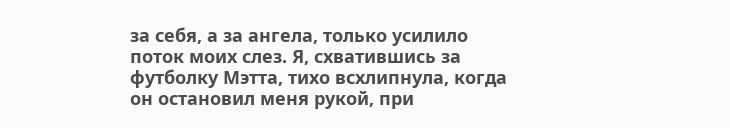за себя, а за ангела, только усилило поток моих слез. Я, схватившись за футболку Мэтта, тихо всхлипнула, когда он остановил меня рукой, при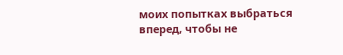моих попытках выбраться вперед, чтобы не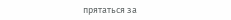прятаться за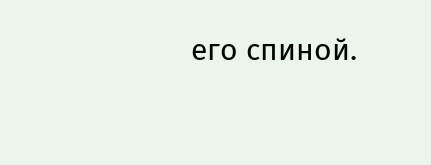его спиной.